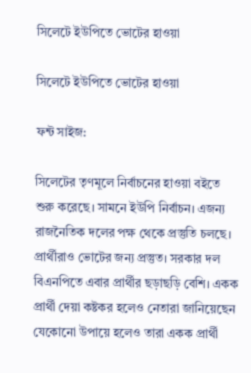সিলেটে ইউপিতে ভোটের হাওয়া

সিলেটে ইউপিতে ভোটের হাওয়া

ফন্ট সাইজ:

সিলেটের তৃণমূলে নির্বাচনের হাওয়া বইতে শুরু করেছে। সামনে ইউপি নির্বাচন। এজন্য রাজনৈতিক দলের পক্ষ থেকে প্রস্তুতি চলছে। প্রার্থীরাও ভোটের জন্য প্রস্তুত। সরকার দল বিএনপিতে এবার প্রার্থীর ছড়াছড়ি বেশি। একক প্রার্থী দেয়া কষ্টকর হলেও নেতারা জানিয়েছেন যেকোনো উপায়ে হলেও তারা একক প্রার্থী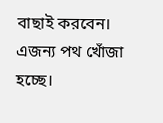বাছাই করবেন। এজন্য পথ খোঁজা হচ্ছে।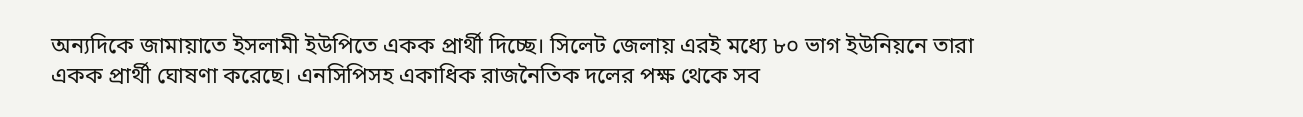অন্যদিকে জামায়াতে ইসলামী ইউপিতে একক প্রার্থী দিচ্ছে। সিলেট জেলায় এরই মধ্যে ৮০ ভাগ ইউনিয়নে তারা একক প্রার্থী ঘোষণা করেছে। এনসিপিসহ একাধিক রাজনৈতিক দলের পক্ষ থেকে সব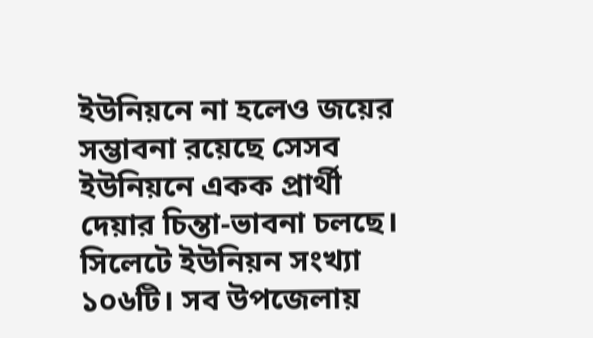ইউনিয়নে না হলেও জয়ের সম্ভাবনা রয়েছে সেসব ইউনিয়নে একক প্রার্থী দেয়ার চিন্তা-ভাবনা চলছে। সিলেটে ইউনিয়ন সংখ্যা ১০৬টি। সব উপজেলায়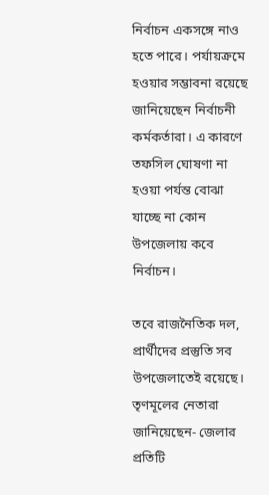নির্বাচন একসঙ্গে নাও হতে পারে। পর্যায়ক্রমে হওয়ার সম্ভাবনা রয়েছে জানিয়েছেন নির্বাচনী কর্মকর্তারা। এ কারণে তফসিল ঘোষণা না হওয়া পর্যন্ত বোঝা যাচ্ছে না কোন উপজেলায় কবে নির্বাচন।

তবে রাজনৈতিক দল, প্রার্থীদের প্রস্তুতি সব উপজেলাতেই রয়েছে। তৃণমূলের নেতারা জানিয়েছেন- জেলার প্রতিটি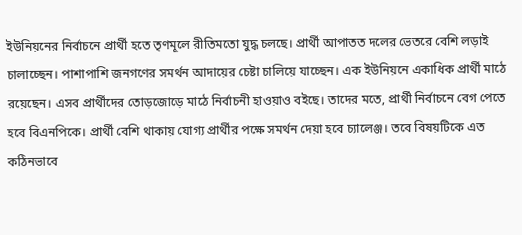ইউনিয়নের নির্বাচনে প্রার্থী হতে তৃণমূলে রীতিমতো যুদ্ধ চলছে। প্রার্থী আপাতত দলের ভেতরে বেশি লড়াই চালাচ্ছেন। পাশাপাশি জনগণের সমর্থন আদায়ের চেষ্টা চালিয়ে যাচ্ছেন। এক ইউনিয়নে একাধিক প্রার্থী মাঠে রয়েছেন। এসব প্রার্থীদের তোড়জোড়ে মাঠে নির্বাচনী হাওয়াও বইছে। তাদের মতে, প্রার্থী নির্বাচনে বেগ পেতে হবে বিএনপিকে। প্রার্থী বেশি থাকায় যোগ্য প্রার্থীর পক্ষে সমর্থন দেয়া হবে চ্যালেঞ্জ। তবে বিষয়টিকে এত কঠিনভাবে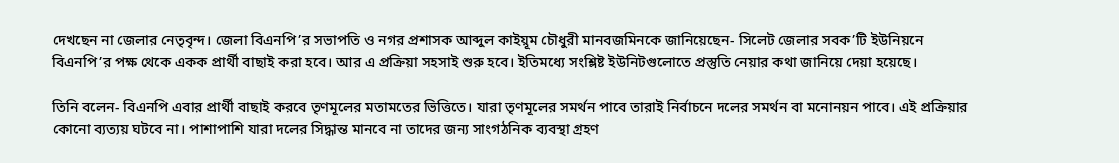দেখছেন না জেলার নেতৃবৃন্দ। জেলা বিএনপি’র সভাপতি ও নগর প্রশাসক আব্দুল কাইয়ূম চৌধুরী মানবজমিনকে জানিয়েছেন- সিলেট জেলার সবক’টি ইউনিয়নে বিএনপি’র পক্ষ থেকে একক প্রার্থী বাছাই করা হবে। আর এ প্রক্রিয়া সহসাই শুরু হবে। ইতিমধ্যে সংশ্লিষ্ট ইউনিটগুলোতে প্রস্তুতি নেয়ার কথা জানিয়ে দেয়া হয়েছে।

তিনি বলেন- বিএনপি এবার প্রার্থী বাছাই করবে তৃণমূলের মতামতের ভিত্তিতে। যারা তৃণমূলের সমর্থন পাবে তারাই নির্বাচনে দলের সমর্থন বা মনোনয়ন পাবে। এই প্রক্রিয়ার কোনো ব্যত্যয় ঘটবে না। পাশাপাশি যারা দলের সিদ্ধান্ত মানবে না তাদের জন্য সাংগঠনিক ব্যবস্থা গ্রহণ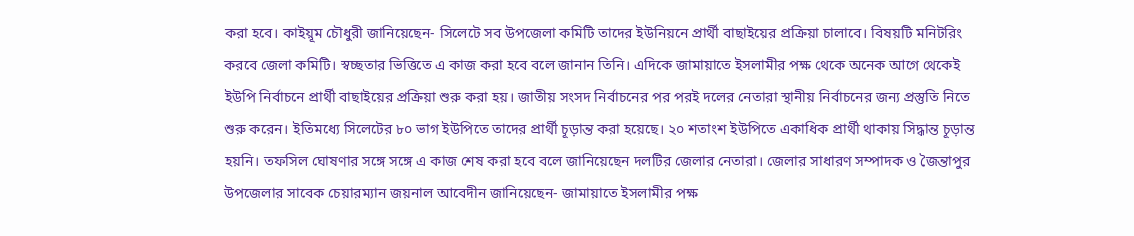করা হবে। কাইয়ূম চৌধুরী জানিয়েছেন- সিলেটে সব উপজেলা কমিটি তাদের ইউনিয়নে প্রার্থী বাছাইয়ের প্রক্রিয়া চালাবে। বিষয়টি মনিটরিং করবে জেলা কমিটি। স্বচ্ছতার ভিত্তিতে এ কাজ করা হবে বলে জানান তিনি। এদিকে জামায়াতে ইসলামীর পক্ষ থেকে অনেক আগে থেকেই ইউপি নির্বাচনে প্রার্থী বাছাইয়ের প্রক্রিয়া শুরু করা হয়। জাতীয় সংসদ নির্বাচনের পর পরই দলের নেতারা স্থানীয় নির্বাচনের জন্য প্রস্তুতি নিতে শুরু করেন। ইতিমধ্যে সিলেটের ৮০ ভাগ ইউপিতে তাদের প্রার্থী চূড়ান্ত করা হয়েছে। ২০ শতাংশ ইউপিতে একাধিক প্রার্থী থাকায় সিদ্ধান্ত চূড়ান্ত হয়নি। তফসিল ঘোষণার সঙ্গে সঙ্গে এ কাজ শেষ করা হবে বলে জানিয়েছেন দলটির জেলার নেতারা। জেলার সাধারণ সম্পাদক ও জৈন্তাপুর উপজেলার সাবেক চেয়ারম্যান জয়নাল আবেদীন জানিয়েছেন- জামায়াতে ইসলামীর পক্ষ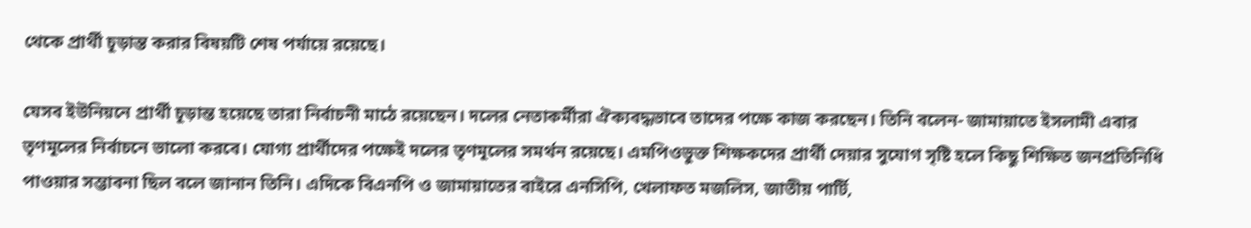থেকে প্রার্থী চূড়ান্ত করার বিষয়টি শেষ পর্যায়ে রয়েছে।

যেসব ইউনিয়নে প্রার্থী চূড়ান্ত হয়েছে তারা নির্বাচনী মাঠে রয়েছেন। দলের নেতাকর্মীরা ঐক্যবদ্ধভাবে তাদের পক্ষে কাজ করছেন। তিনি বলেন- জামায়াতে ইসলামী এবার তৃণমূলের নির্বাচনে ভালো করবে। যোগ্য প্রার্থীদের পক্ষেই দলের তৃণমূলের সমর্থন রয়েছে। এমপিওভুক্ত শিক্ষকদের প্রার্থী দেয়ার সুযোগ সৃষ্টি হলে কিছু শিক্ষিত জনপ্রতিনিধি পাওয়ার সম্ভাবনা ছিল বলে জানান তিনি। এদিকে বিএনপি ও জামায়াতের বাইরে এনসিপি, খেলাফত মজলিস, জাতীয় পার্টি,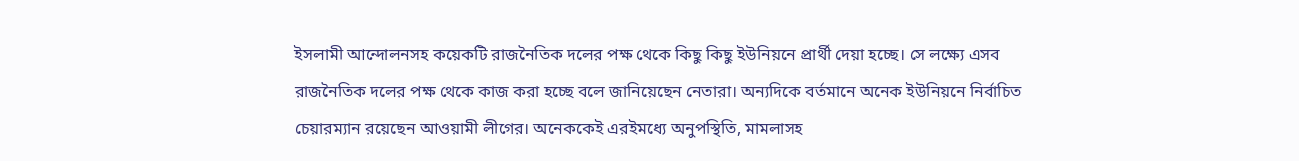ইসলামী আন্দোলনসহ কয়েকটি রাজনৈতিক দলের পক্ষ থেকে কিছু কিছু ইউনিয়নে প্রার্থী দেয়া হচ্ছে। সে লক্ষ্যে এসব রাজনৈতিক দলের পক্ষ থেকে কাজ করা হচ্ছে বলে জানিয়েছেন নেতারা। অন্যদিকে বর্তমানে অনেক ইউনিয়নে নির্বাচিত চেয়ারম্যান রয়েছেন আওয়ামী লীগের। অনেককেই এরইমধ্যে অনুপস্থিতি, মামলাসহ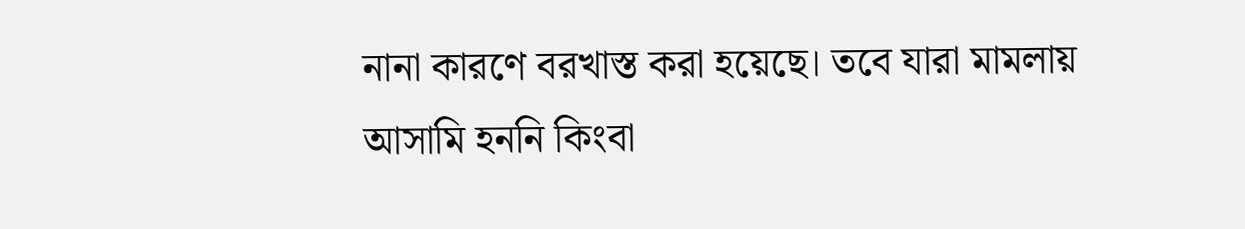নানা কারণে বরখাস্ত করা হয়েছে। তবে যারা মামলায় আসামি হননি কিংবা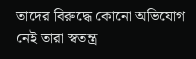তাদের বিরুদ্ধে কোনো অভিযোগ নেই তারা স্বতন্ত্র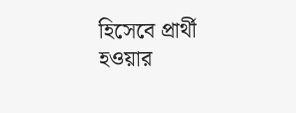হিসেবে প্রার্থী হওয়ার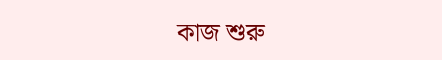কাজ শুরু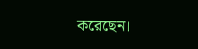করেছেন।